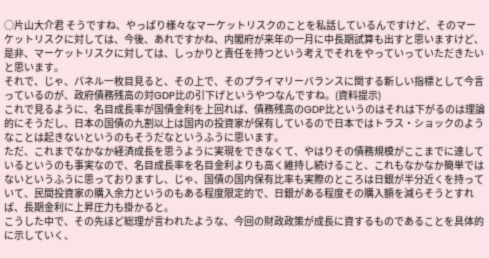○片山大介君 そうですね、やっぱり様々なマーケットリスクのことを私話しているんですけど、そのマーケットリスクに対しては、今後、あれですかね、内閣府が来年の一月に中長期試算も出すと思いますけど、是非、マーケットリスクに対しては、しっかりと責任を持つという考えでそれをやっていっていただきたいと思います。
それで、じゃ、パネル一枚目見ると、その上で、そのプライマリーバランスに関する新しい指標として今言っているのが、政府債務残高の対GDP比の引下げというやつなんですね。(資料提示)
これで見るように、名目成長率が国債金利を上回れば、債務残高のGDP比というのはそれは下がるのは理論的にそうだし、日本の国債の九割以上は国内の投資家が保有しているので日本ではトラス・ショックのようなことは起きないというのもそうだなというふうに思います。
ただ、これまでなかなか経済成長を思うように実現をできなくて、やはりその債務規模がここまでに達しているというのも事実なので、名目成長率を名目金利よりも高く維持し続けること、これもなかなか簡単ではないというふうに思っておりますし、じゃ、国債の国内保有比率も実際のところは日銀が半分近くを持っていて、民間投資家の購入余力というのもある程度限定的で、日銀がある程度その購入額を減らそうとすれば、長期金利に上昇圧力も掛かると。
こうした中で、その先ほど総理が言われたような、今回の財政政策が成長に資するものであることを具体的に示していく、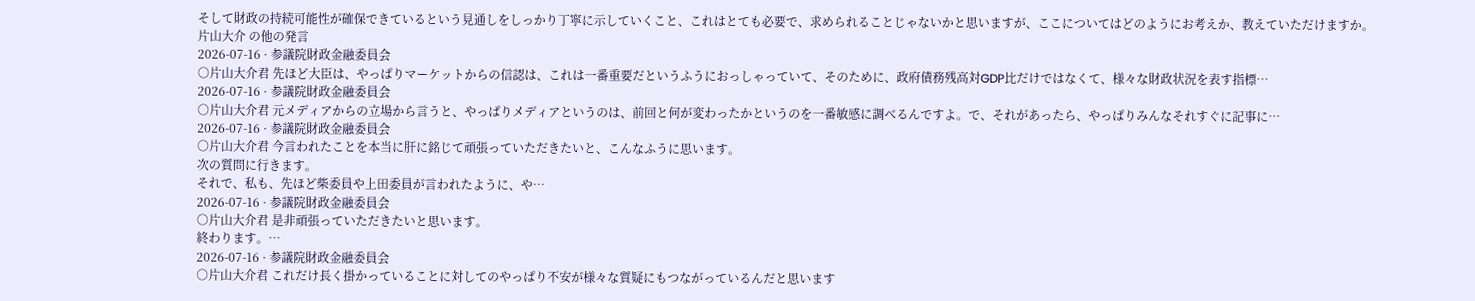そして財政の持続可能性が確保できているという見通しをしっかり丁寧に示していくこと、これはとても必要で、求められることじゃないかと思いますが、ここについてはどのようにお考えか、教えていただけますか。
片山大介 の他の発言
2026-07-16 · 参議院財政金融委員会
○片山大介君 先ほど大臣は、やっぱりマーケットからの信認は、これは一番重要だというふうにおっしゃっていて、そのために、政府債務残高対GDP比だけではなくて、様々な財政状況を表す指標…
2026-07-16 · 参議院財政金融委員会
○片山大介君 元メディアからの立場から言うと、やっぱりメディアというのは、前回と何が変わったかというのを一番敏感に調べるんですよ。で、それがあったら、やっぱりみんなそれすぐに記事に…
2026-07-16 · 参議院財政金融委員会
○片山大介君 今言われたことを本当に肝に銘じて頑張っていただきたいと、こんなふうに思います。
次の質問に行きます。
それで、私も、先ほど柴委員や上田委員が言われたように、や…
2026-07-16 · 参議院財政金融委員会
○片山大介君 是非頑張っていただきたいと思います。
終わります。…
2026-07-16 · 参議院財政金融委員会
○片山大介君 これだけ長く掛かっていることに対してのやっぱり不安が様々な質疑にもつながっているんだと思います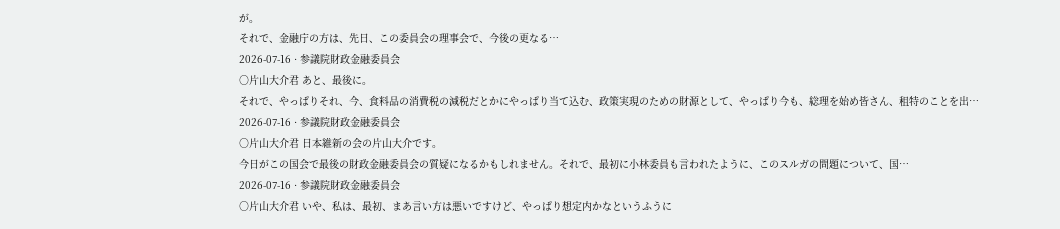が。
それで、金融庁の方は、先日、この委員会の理事会で、今後の更なる…
2026-07-16 · 参議院財政金融委員会
○片山大介君 あと、最後に。
それで、やっぱりそれ、今、食料品の消費税の減税だとかにやっぱり当て込む、政策実現のための財源として、やっぱり今も、総理を始め皆さん、租特のことを出…
2026-07-16 · 参議院財政金融委員会
○片山大介君 日本維新の会の片山大介です。
今日がこの国会で最後の財政金融委員会の質疑になるかもしれません。それで、最初に小林委員も言われたように、このスルガの問題について、国…
2026-07-16 · 参議院財政金融委員会
○片山大介君 いや、私は、最初、まあ言い方は悪いですけど、やっぱり想定内かなというふうに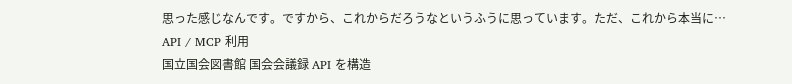思った感じなんです。ですから、これからだろうなというふうに思っています。ただ、これから本当に…
API / MCP 利用
国立国会図書館 国会会議録 API を構造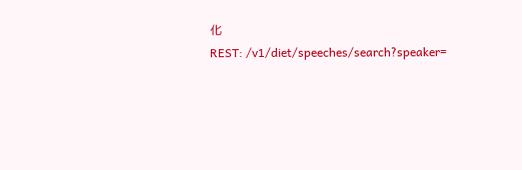化
REST: /v1/diet/speeches/search?speaker=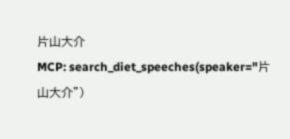片山大介
MCP: search_diet_speeches(speaker="片山大介")